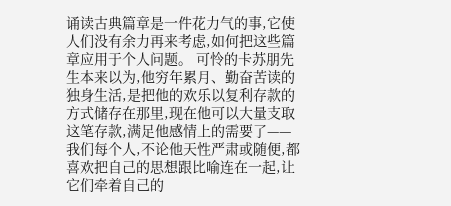诵读古典篇章是一件花力气的事,它使人们没有余力再来考虑,如何把这些篇章应用于个人问题。 可怜的卡苏朋先生本来以为,他穷年累月、勤奋苦读的独身生活,是把他的欢乐以复利存款的方式储存在那里,现在他可以大量支取这笔存款,满足他感情上的需要了——我们每个人,不论他天性严肃或随便,都喜欢把自己的思想跟比喻连在一起,让它们牵着自己的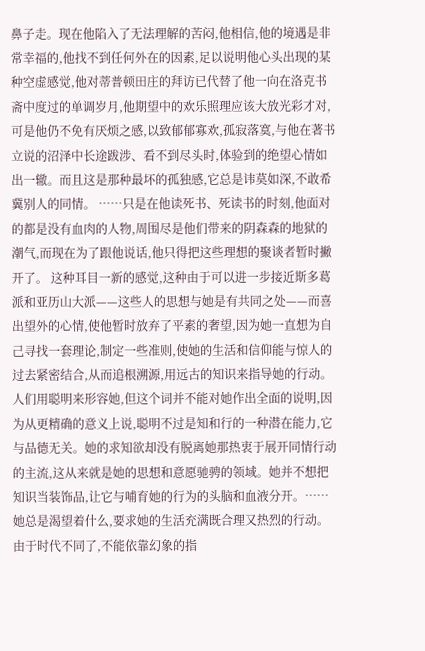鼻子走。现在他陷入了无法理解的苦闷,他相信,他的境遇是非常幸福的,他找不到任何外在的因素,足以说明他心头出现的某种空虚感觉,他对蒂普顿田庄的拜访已代替了他一向在洛克书斋中度过的单调岁月,他期望中的欢乐照理应该大放光彩才对,可是他仍不免有厌烦之感,以致郁郁寡欢,孤寂落寞,与他在著书立说的沼泽中长途跋涉、看不到尽头时,体验到的绝望心情如出一辙。而且这是那种最坏的孤独感,它总是讳莫如深,不敢希冀别人的同情。 ……只是在他读死书、死读书的时刻,他面对的都是没有血肉的人物,周围尽是他们带来的阴森森的地狱的潮气,而现在为了跟他说话,他只得把这些理想的聚谈者暂时撇开了。 这种耳目一新的感觉,这种由于可以进一步接近斯多葛派和亚历山大派——这些人的思想与她是有共同之处——而喜出望外的心情,使他暂时放弃了平素的奢望,因为她一直想为自己寻找一套理论,制定一些准则,使她的生活和信仰能与惊人的过去紧密结合,从而追根溯源,用远古的知识来指导她的行动。人们用聪明来形容她,但这个词并不能对她作出全面的说明,因为从更精确的意义上说,聪明不过是知和行的一种潜在能力,它与品德无关。她的求知欲却没有脱离她那热衷于展开同情行动的主流,这从来就是她的思想和意愿驰骋的领域。她并不想把知识当装饰品,让它与哺育她的行为的头脑和血液分开。……她总是渴望着什么,要求她的生活充满既合理又热烈的行动。由于时代不同了,不能依靠幻象的指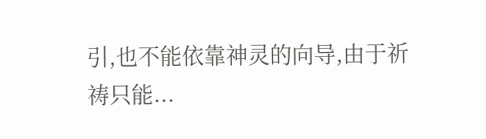引,也不能依靠神灵的向导,由于祈祷只能...